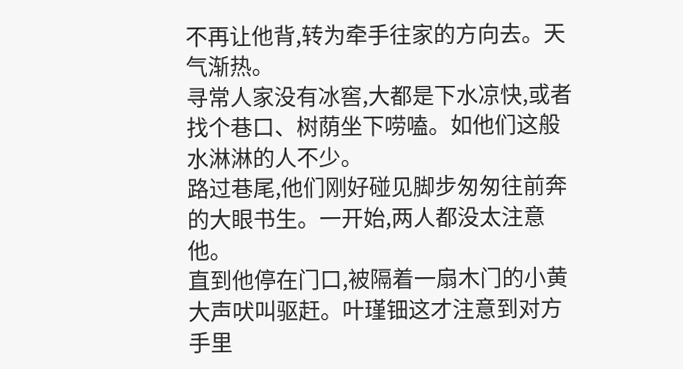不再让他背,转为牵手往家的方向去。天气渐热。
寻常人家没有冰窖,大都是下水凉快,或者找个巷口、树荫坐下唠嗑。如他们这般水淋淋的人不少。
路过巷尾,他们刚好碰见脚步匆匆往前奔的大眼书生。一开始,两人都没太注意他。
直到他停在门口,被隔着一扇木门的小黄大声吠叫驱赶。叶瑾钿这才注意到对方手里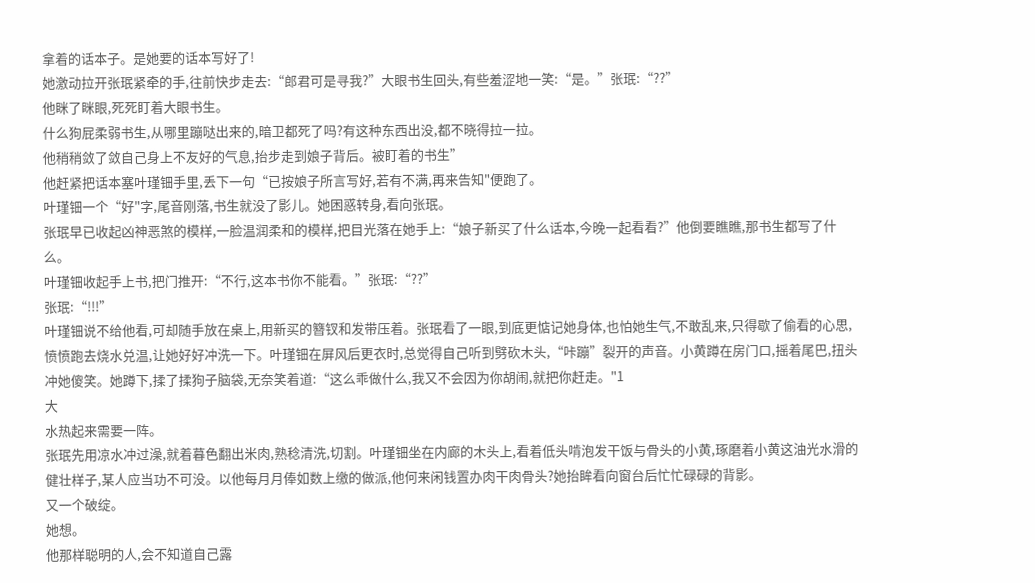拿着的话本子。是她要的话本写好了!
她激动拉开张珉紧牵的手,往前快步走去:“郎君可是寻我?”大眼书生回头,有些羞涩地一笑:“是。”张珉:“??”
他眯了眯眼,死死盯着大眼书生。
什么狗屁柔弱书生,从哪里蹦哒出来的,暗卫都死了吗?有这种东西出没,都不晓得拉一拉。
他稍稍敛了敛自己身上不友好的气息,抬步走到娘子背后。被盯着的书生”
他赶紧把话本塞叶瑾钿手里,丢下一句“已按娘子所言写好,若有不满,再来告知"便跑了。
叶瑾钿一个“好"字,尾音刚落,书生就没了影儿。她困惑转身,看向张珉。
张珉早已收起凶神恶煞的模样,一脸温润柔和的模样,把目光落在她手上:“娘子新买了什么话本,今晚一起看看?”他倒要瞧瞧,那书生都写了什么。
叶瑾钿收起手上书,把门推开:“不行,这本书你不能看。”张珉:“??”
张珉:“!!!”
叶瑾钿说不给他看,可却随手放在桌上,用新买的簪钗和发带压着。张珉看了一眼,到底更惦记她身体,也怕她生气,不敢乱来,只得歇了偷看的心思,愤愤跑去烧水兑温,让她好好冲洗一下。叶瑾钿在屏风后更衣时,总觉得自己听到劈砍木头,“咔蹦”裂开的声音。小黄蹲在房门口,摇着尾巴,扭头冲她傻笑。她蹲下,揉了揉狗子脑袋,无奈笑着道:“这么乖做什么,我又不会因为你胡闹,就把你赶走。"1
大
水热起来需要一阵。
张珉先用凉水冲过澡,就着暮色翻出米肉,熟稔清洗,切割。叶瑾钿坐在内廊的木头上,看着低头啃泡发干饭与骨头的小黄,琢磨着小黄这油光水滑的健壮样子,某人应当功不可没。以他每月月俸如数上缴的做派,他何来闲钱置办肉干肉骨头?她抬眸看向窗台后忙忙碌碌的背影。
又一个破绽。
她想。
他那样聪明的人,会不知道自己露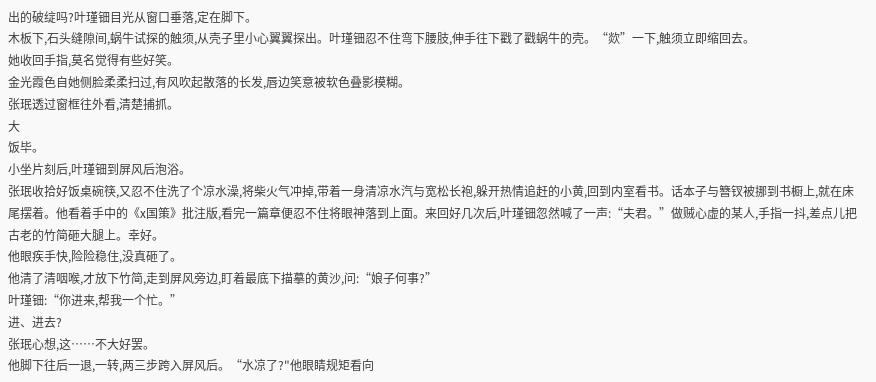出的破绽吗?叶瑾钿目光从窗口垂落,定在脚下。
木板下,石头缝隙间,蜗牛试探的触须,从壳子里小心翼翼探出。叶瑾钿忍不住弯下腰肢,伸手往下戳了戳蜗牛的壳。“欻”一下,触须立即缩回去。
她收回手指,莫名觉得有些好笑。
金光霞色自她侧脸柔柔扫过,有风吹起散落的长发,唇边笑意被软色叠影模糊。
张珉透过窗框往外看,清楚捕抓。
大
饭毕。
小坐片刻后,叶瑾钿到屏风后泡浴。
张珉收拾好饭桌碗筷,又忍不住洗了个凉水澡,将柴火气冲掉,带着一身清凉水汽与宽松长袍,躲开热情追赶的小黄,回到内室看书。话本子与簪钗被挪到书橱上,就在床尾摆着。他看着手中的《x国策》批注版,看完一篇章便忍不住将眼神落到上面。来回好几次后,叶瑾钿忽然喊了一声:“夫君。”做贼心虚的某人,手指一抖,差点儿把古老的竹简砸大腿上。幸好。
他眼疾手快,险险稳住,没真砸了。
他清了清咽喉,才放下竹简,走到屏风旁边,盯着最底下描摹的黄沙,问:“娘子何事?”
叶瑾钿:“你进来,帮我一个忙。”
进、进去?
张珉心想,这……不大好罢。
他脚下往后一退,一转,两三步跨入屏风后。“水凉了?"他眼睛规矩看向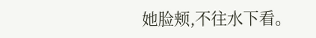她脸颊,不往水下看。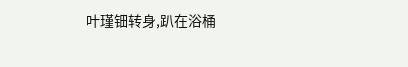叶瑾钿转身,趴在浴桶